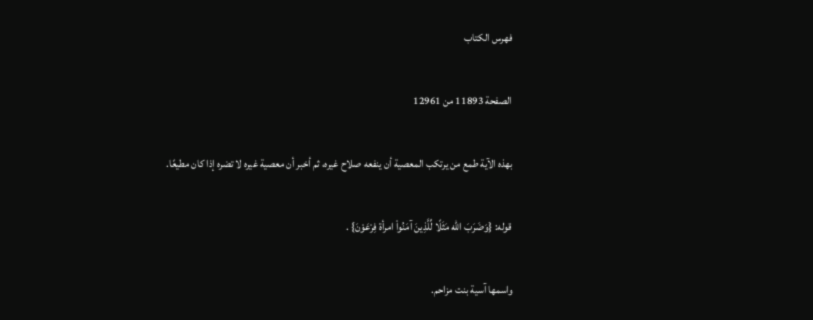فهرس الكتاب

الصفحة 11893 من 12961

بهذه الآية طمع من يرتكب المعصية أن ينفعه صلاح غيره، ثم أخبر أن معصية غيره لا تضره إذا كان مطيعًا.

قوله: {وَضَرَبَ الله مَثَلًا لِّلَّذِينَ آمَنُواْ امرأة فِرْعَوْنَ} .

واسمها آسية بنت مزاحم.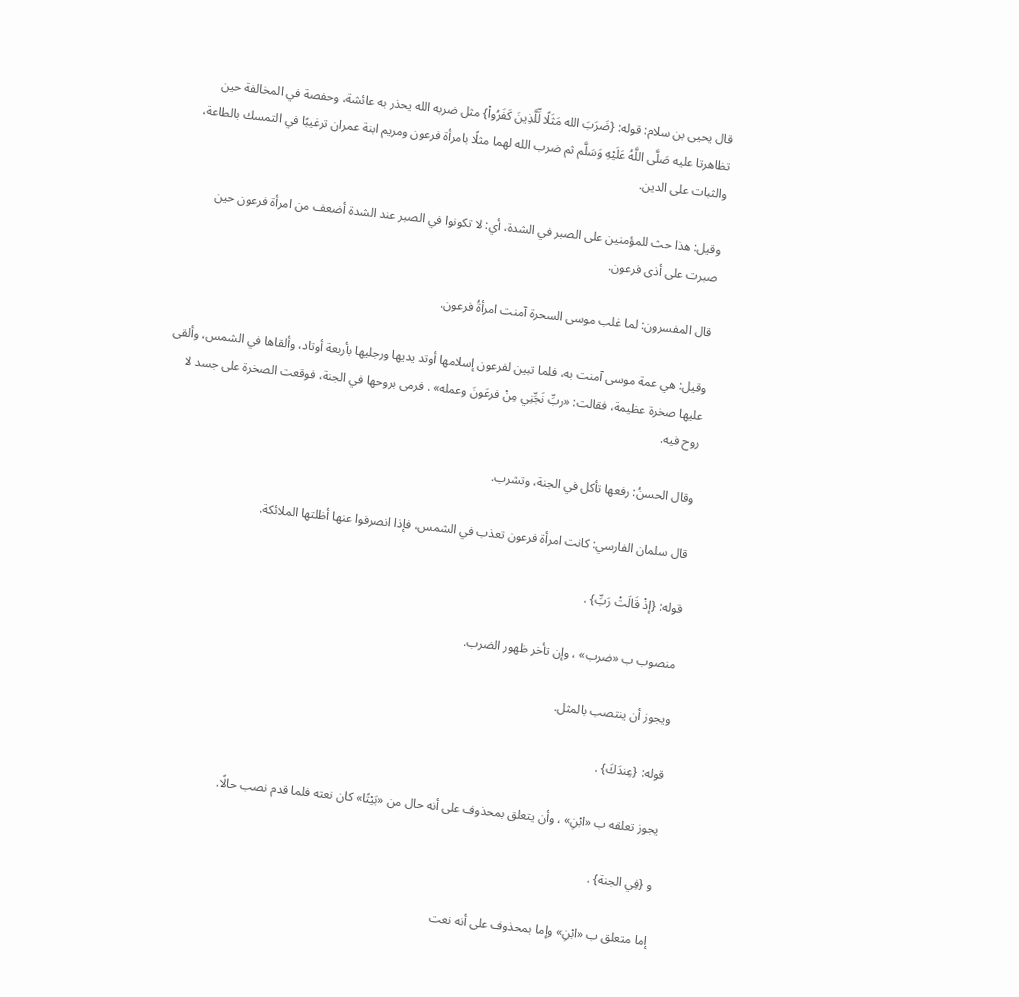قال يحيى بن سلام: قوله: {ضَرَبَ الله مَثَلًا لِّلَّذِينَ كَفَرُواْ} مثل ضربه الله يحذر به عائشة، وحفصة في المخالفة حين تظاهرتا عليه صَلَّى اللَّهُ عَلَيْهِ وَسَلَّم ثم ضرب الله لهما مثلًا بامرأة فرعون ومريم ابنة عمران ترغيبًا في التمسك بالطاعة، والثبات على الدين.

وقيل: هذا حث للمؤمنين على الصبر في الشدة، أي: لا تكونوا في الصبر عند الشدة أضعف من امرأة فرعون حين صبرت على أذى فرعون.

قال المفسرون: لما غلب موسى السحرة آمنت امرأةُ فرعون.

وقيل: هي عمة موسى آمنت به، فلما تبين لفرعون إسلامها أوتد يديها ورجليها بأربعة أوتاد، وألقاها في الشمس، وألقى عليها صخرة عظيمة، فقالت: «ربِّ نَجِّنِي مِنْ فرعَونَ وعمله» . فرمى بروحها في الجنة، فوقعت الصخرة على جسد لا روح فيه.

وقال الحسنُ: رفعها تأكل في الجنة، وتشرب.

قال سلمان الفارسي: كانت امرأة فرعون تعذب في الشمس، فإذا انصرفوا عنها أظلتها الملائكة.

قوله: {إذْ قَالَتْ رَبِّ} .

منصوب ب «ضرب» ، وإن تأخر ظهور الضرب.

ويجوز أن ينتصب بالمثل.

قوله: {عِندَكَ} .

يجوز تعلقه ب «ابْنِ» ، وأن يتعلق بمحذوف على أنه حال من «بَيْتًا» كان نعته فلما قدم نصب حالًا.

و {فِي الجنة} .

إما متعلق ب «ابْنِ» وإما بمحذوف على أنه نعت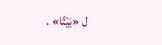ل «بَيْتًا» .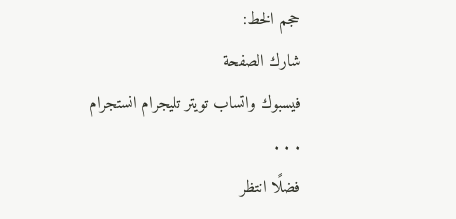حجم الخط:
شارك الصفحة
فيسبوك واتساب تويتر تليجرام انستجرام
. . .
فضلًا انتظر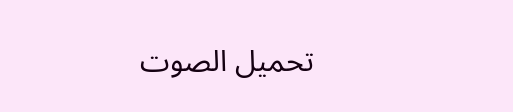تحميل الصوت